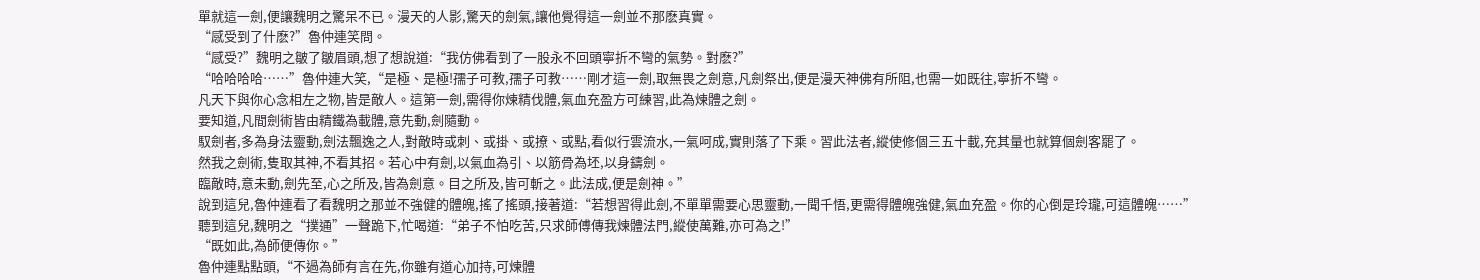單就這一劍,便讓魏明之驚呆不已。漫天的人影,驚天的劍氣,讓他覺得這一劍並不那麽真實。
“感受到了什麽?”魯仲連笑問。
“感受?”魏明之皺了皺眉頭,想了想說道:“我仿佛看到了一股永不回頭寧折不彎的氣勢。對麽?”
“哈哈哈哈……”魯仲連大笑,“是極、是極!孺子可教,孺子可教……剛才這一劍,取無畏之劍意,凡劍祭出,便是漫天神佛有所阻,也需一如既往,寧折不彎。
凡天下與你心念相左之物,皆是敵人。這第一劍,需得你煉精伐體,氣血充盈方可練習,此為煉體之劍。
要知道,凡間劍術皆由精鐵為載體,意先動,劍隨動。
馭劍者,多為身法靈動,劍法飄逸之人,對敵時或刺、或掛、或撩、或點,看似行雲流水,一氣呵成,實則落了下乘。習此法者,縱使修個三五十載,充其量也就算個劍客罷了。
然我之劍術,隻取其神,不看其招。若心中有劍,以氣血為引、以筋骨為坯,以身鑄劍。
臨敵時,意未動,劍先至,心之所及,皆為劍意。目之所及,皆可斬之。此法成,便是劍神。”
說到這兒,魯仲連看了看魏明之那並不強健的體魄,搖了搖頭,接著道:“若想習得此劍,不單單需要心思靈動,一聞千悟,更需得體魄強健,氣血充盈。你的心倒是玲瓏,可這體魄……”
聽到這兒,魏明之“撲通”一聲跪下,忙喝道:“弟子不怕吃苦,只求師傅傳我煉體法門,縱使萬難,亦可為之!”
“既如此,為師便傳你。”
魯仲連點點頭,“不過為師有言在先,你雖有道心加持,可煉體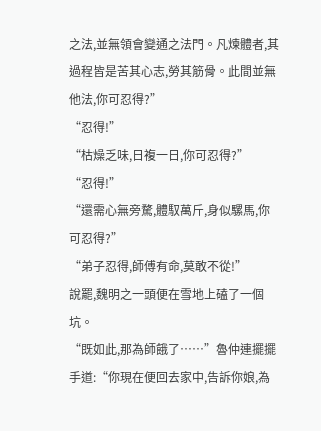之法,並無領會變通之法門。凡煉體者,其過程皆是苦其心志,勞其筋骨。此間並無他法,你可忍得?”
“忍得!”
“枯燥乏味,日複一日,你可忍得?”
“忍得!”
“還需心無旁騖,體馭萬斤,身似騾馬,你可忍得?”
“弟子忍得,師傅有命,莫敢不從!”
說罷,魏明之一頭便在雪地上磕了一個坑。
“既如此,那為師餓了……”魯仲連擺擺手道:“你現在便回去家中,告訴你娘,為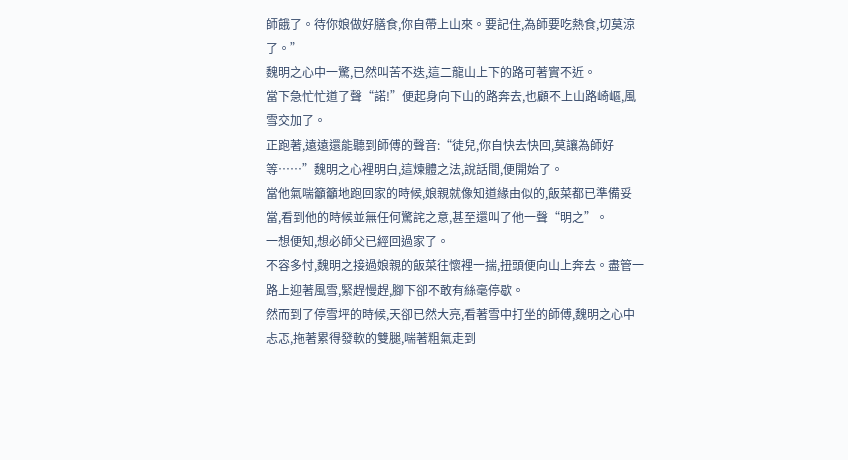師餓了。待你娘做好膳食,你自帶上山來。要記住,為師要吃熱食,切莫涼了。”
魏明之心中一驚,已然叫苦不迭,這二龍山上下的路可著實不近。
當下急忙忙道了聲“諾!”便起身向下山的路奔去,也顧不上山路崎嶇,風雪交加了。
正跑著,遠遠還能聽到師傅的聲音:“徒兒,你自快去快回,莫讓為師好等……”魏明之心裡明白,這煉體之法,說話間,便開始了。
當他氣喘籲籲地跑回家的時候,娘親就像知道緣由似的,飯菜都已準備妥當,看到他的時候並無任何驚詫之意,甚至還叫了他一聲“明之”。
一想便知,想必師父已經回過家了。
不容多忖,魏明之接過娘親的飯菜往懷裡一揣,扭頭便向山上奔去。盡管一路上迎著風雪,緊趕慢趕,腳下卻不敢有絲毫停歇。
然而到了停雪坪的時候,天卻已然大亮,看著雪中打坐的師傅,魏明之心中忐忑,拖著累得發軟的雙腿,喘著粗氣走到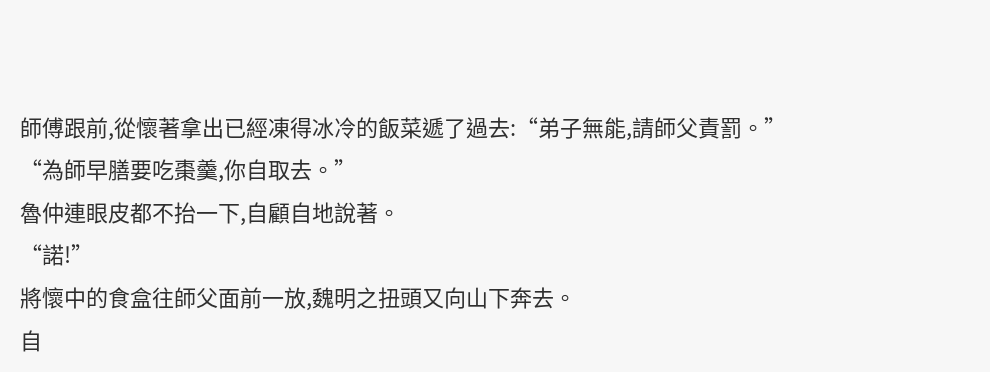師傅跟前,從懷著拿出已經凍得冰冷的飯菜遞了過去:“弟子無能,請師父責罰。”
“為師早膳要吃棗羹,你自取去。”
魯仲連眼皮都不抬一下,自顧自地說著。
“諾!”
將懷中的食盒往師父面前一放,魏明之扭頭又向山下奔去。
自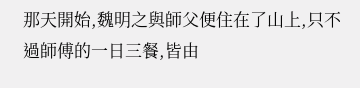那天開始,魏明之與師父便住在了山上,只不過師傅的一日三餐,皆由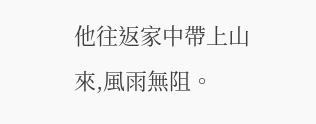他往返家中帶上山來,風雨無阻。